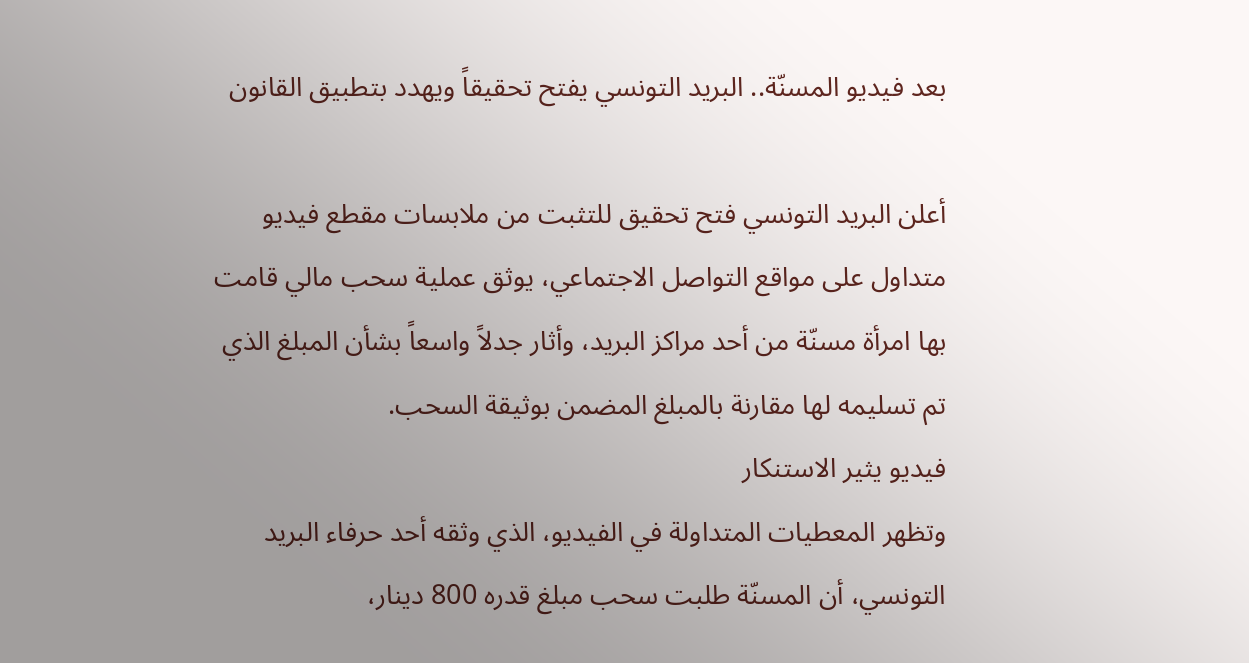بعد فيديو المسنّة.. البريد التونسي يفتح تحقيقاً ويهدد بتطبيق القانون

أعلن البريد التونسي فتح تحقيق للتثبت من ملابسات مقطع فيديو متداول على مواقع التواصل الاجتماعي، يوثق عملية سحب مالي قامت بها امرأة مسنّة من أحد مراكز البريد، وأثار جدلاً واسعاً بشأن المبلغ الذي تم تسليمه لها مقارنة بالمبلغ المضمن بوثيقة السحب.
فيديو يثير الاستنكار
وتظهر المعطيات المتداولة في الفيديو، الذي وثقه أحد حرفاء البريد التونسي، أن المسنّة طلبت سحب مبلغ قدره 800 دينار،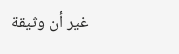غير أن وثيقة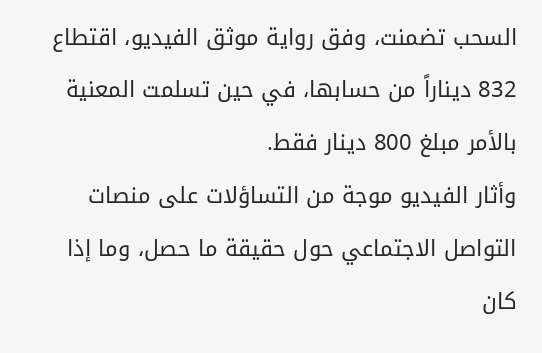السحب تضمنت، وفق رواية موثق الفيديو، اقتطاع 832 ديناراً من حسابها، في حين تسلمت المعنية بالأمر مبلغ 800 دينار فقط.
وأثار الفيديو موجة من التساؤلات على منصات التواصل الاجتماعي حول حقيقة ما حصل، وما إذا كان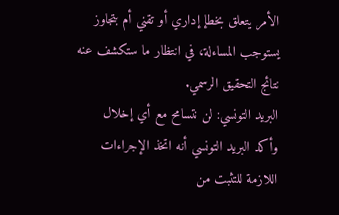الأمر يتعلق بخطإ إداري أو تقني أم بتجاوز يستوجب المساءلة، في انتظار ما ستكشف عنه نتائج التحقيق الرسمي.
البريد التونسي: لن نتسامح مع أي إخلال
وأكد البريد التونسي أنه اتخذ الإجراءات اللازمة للتثبت من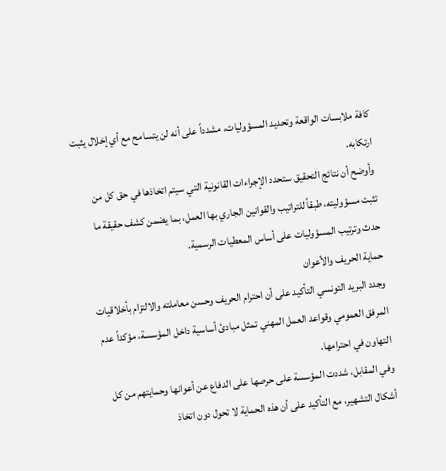كافة ملابسات الواقعة وتحديد المسؤوليات، مشدداً على أنه لن يتسامح مع أي إخلال يثبت ارتكابه.
وأوضح أن نتائج التحقيق ستحدد الإجراءات القانونية التي سيتم اتخاذها في حق كل من تثبت مسؤوليته، طبقاً للتراتيب والقوانين الجاري بها العمل، بما يضمن كشف حقيقة ما حدث وترتيب المسؤوليات على أساس المعطيات الرسمية.
حماية الحريف والأعوان
وجدد البريد التونسي التأكيد على أن احترام الحريف وحسن معاملته والالتزام بأخلاقيات المرفق العمومي وقواعد العمل المهني تمثل مبادئ أساسية داخل المؤسسة، مؤكداً عدم التهاون في احترامها.
وفي المقابل، شددت المؤسسة على حرصها على الدفاع عن أعوانها وحمايتهم من كل أشكال التشهير، مع التأكيد على أن هذه الحماية لا تحول دون اتخاذ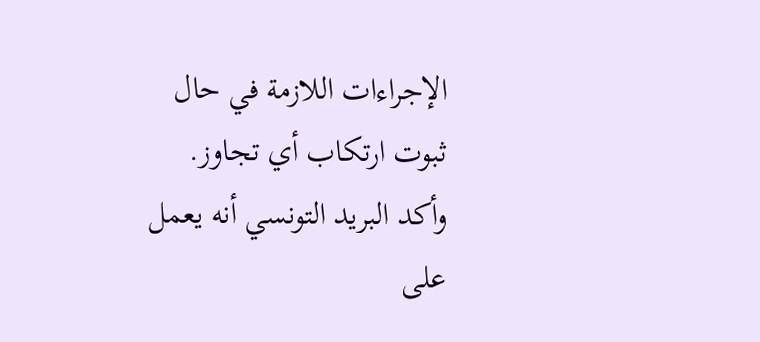الإجراءات اللازمة في حال ثبوت ارتكاب أي تجاوز.
وأكد البريد التونسي أنه يعمل على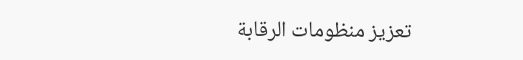تعزيز منظومات الرقابة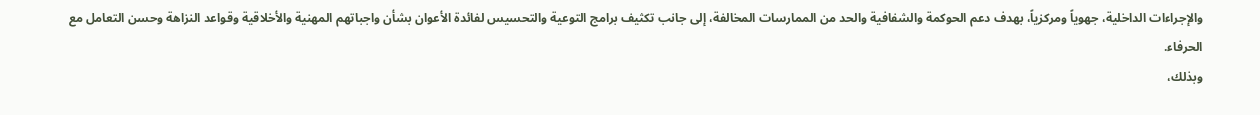والإجراءات الداخلية، جهوياً ومركزياً، بهدف دعم الحوكمة والشفافية والحد من الممارسات المخالفة، إلى جانب تكثيف برامج التوعية والتحسيس لفائدة الأعوان بشأن واجباتهم المهنية والأخلاقية وقواعد النزاهة وحسن التعامل مع الحرفاء.
وبذلك،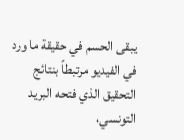يبقى الحسم في حقيقة ما ورد في الفيديو مرتبطاً بنتائج التحقيق الذي فتحه البريد التونسي،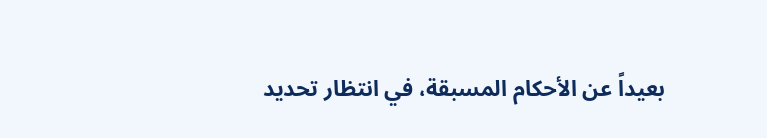بعيداً عن الأحكام المسبقة، في انتظار تحديد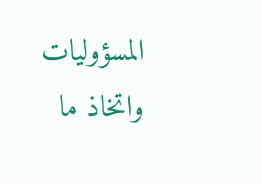المسؤوليات واتخاذ ما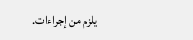يلزم من إجراءات.